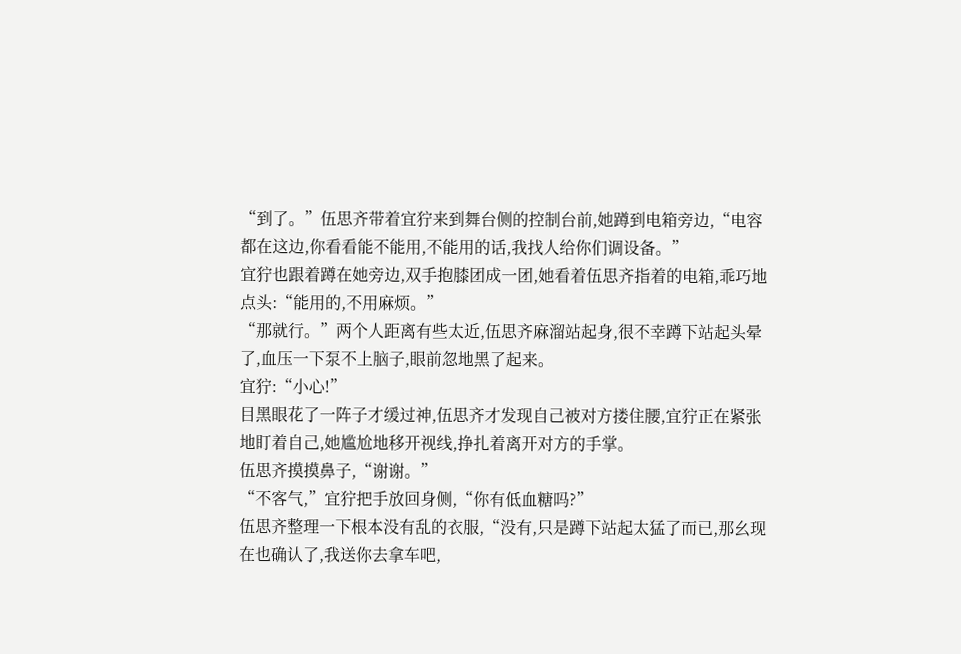“到了。”伍思齐带着宜狞来到舞台侧的控制台前,她蹲到电箱旁边,“电容都在这边,你看看能不能用,不能用的话,我找人给你们调设备。”
宜狞也跟着蹲在她旁边,双手抱膝团成一团,她看着伍思齐指着的电箱,乖巧地点头:“能用的,不用麻烦。”
“那就行。”两个人距离有些太近,伍思齐麻溜站起身,很不幸蹲下站起头晕了,血压一下泵不上脑子,眼前忽地黑了起来。
宜狞:“小心!”
目黑眼花了一阵子才缓过神,伍思齐才发现自己被对方搂住腰,宜狞正在紧张地盯着自己,她尴尬地移开视线,挣扎着离开对方的手掌。
伍思齐摸摸鼻子,“谢谢。”
“不客气,”宜狞把手放回身侧,“你有低血糖吗?”
伍思齐整理一下根本没有乱的衣服,“没有,只是蹲下站起太猛了而已,那幺现在也确认了,我送你去拿车吧,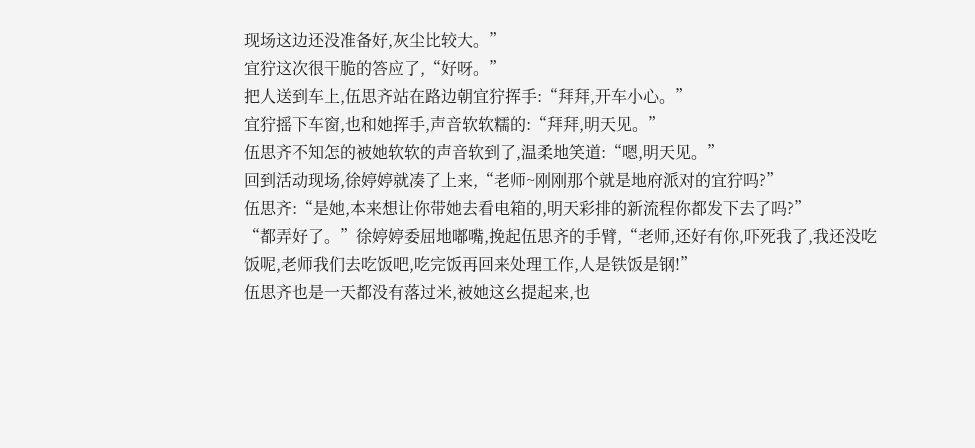现场这边还没准备好,灰尘比较大。”
宜狞这次很干脆的答应了,“好呀。”
把人送到车上,伍思齐站在路边朝宜狞挥手:“拜拜,开车小心。”
宜狞摇下车窗,也和她挥手,声音软软糯的:“拜拜,明天见。”
伍思齐不知怎的被她软软的声音软到了,温柔地笑道:“嗯,明天见。”
回到活动现场,徐婷婷就凑了上来,“老师~刚刚那个就是地府派对的宜狞吗?”
伍思齐:“是她,本来想让你带她去看电箱的,明天彩排的新流程你都发下去了吗?”
“都弄好了。”徐婷婷委屈地嘟嘴,挽起伍思齐的手臂,“老师,还好有你,吓死我了,我还没吃饭呢,老师我们去吃饭吧,吃完饭再回来处理工作,人是铁饭是钢!”
伍思齐也是一天都没有落过米,被她这幺提起来,也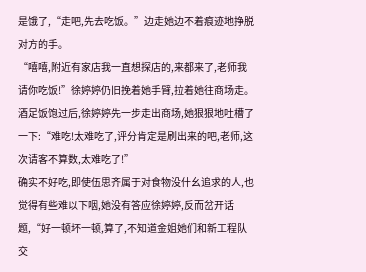是饿了,“走吧,先去吃饭。”边走她边不着痕迹地挣脱对方的手。
“嘻嘻,附近有家店我一直想探店的,来都来了,老师我请你吃饭!”徐婷婷仍旧挽着她手臂,拉着她往商场走。
酒足饭饱过后,徐婷婷先一步走出商场,她狠狠地吐槽了一下:“难吃!太难吃了,评分肯定是刷出来的吧,老师,这次请客不算数,太难吃了!”
确实不好吃,即使伍思齐属于对食物没什幺追求的人,也觉得有些难以下咽,她没有答应徐婷婷,反而岔开话题,“好一顿坏一顿,算了,不知道金姐她们和新工程队交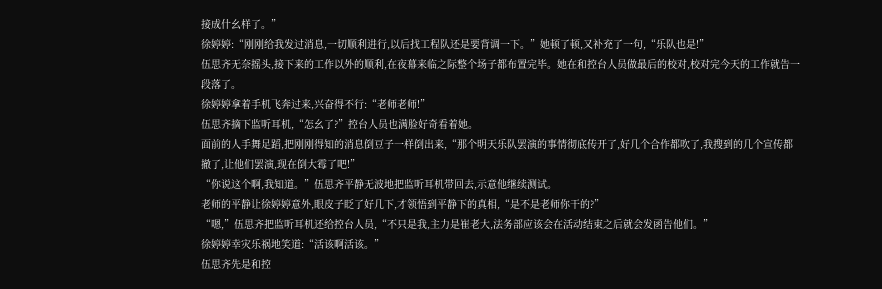接成什幺样了。”
徐婷婷:“刚刚给我发过消息,一切顺利进行,以后找工程队还是要背调一下。”她顿了顿,又补充了一句,“乐队也是!”
伍思齐无奈摇头,接下来的工作以外的顺利,在夜幕来临之际整个场子都布置完毕。她在和控台人员做最后的校对,校对完今天的工作就告一段落了。
徐婷婷拿着手机飞奔过来,兴奋得不行:“老师老师!”
伍思齐摘下监听耳机,“怎幺了?”控台人员也满脸好奇看着她。
面前的人手舞足蹈,把刚刚得知的消息倒豆子一样倒出来,“那个明天乐队罢演的事情彻底传开了,好几个合作都吹了,我搜到的几个宣传都撤了,让他们罢演,现在倒大霉了吧!”
“你说这个啊,我知道。”伍思齐平静无波地把监听耳机带回去,示意他继续测试。
老师的平静让徐婷婷意外,眼皮子眨了好几下,才领悟到平静下的真相,“是不是老师你干的?”
“嗯,”伍思齐把监听耳机还给控台人员,“不只是我,主力是崔老大,法务部应该会在活动结束之后就会发函告他们。”
徐婷婷幸灾乐祸地笑道:“活该啊活该。”
伍思齐先是和控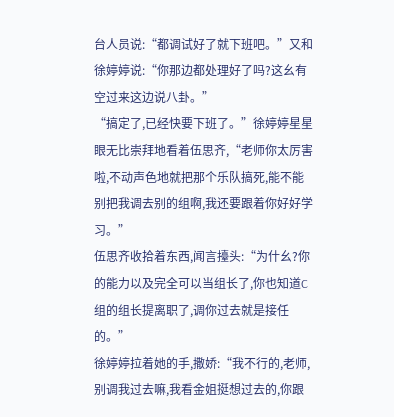台人员说:“都调试好了就下班吧。”又和徐婷婷说:“你那边都处理好了吗?这幺有空过来这边说八卦。”
“搞定了,已经快要下班了。”徐婷婷星星眼无比崇拜地看着伍思齐,“老师你太厉害啦,不动声色地就把那个乐队搞死,能不能别把我调去别的组啊,我还要跟着你好好学习。”
伍思齐收拾着东西,闻言擡头:“为什幺?你的能力以及完全可以当组长了,你也知道C组的组长提离职了,调你过去就是接任的。”
徐婷婷拉着她的手,撒娇:“我不行的,老师,别调我过去嘛,我看金姐挺想过去的,你跟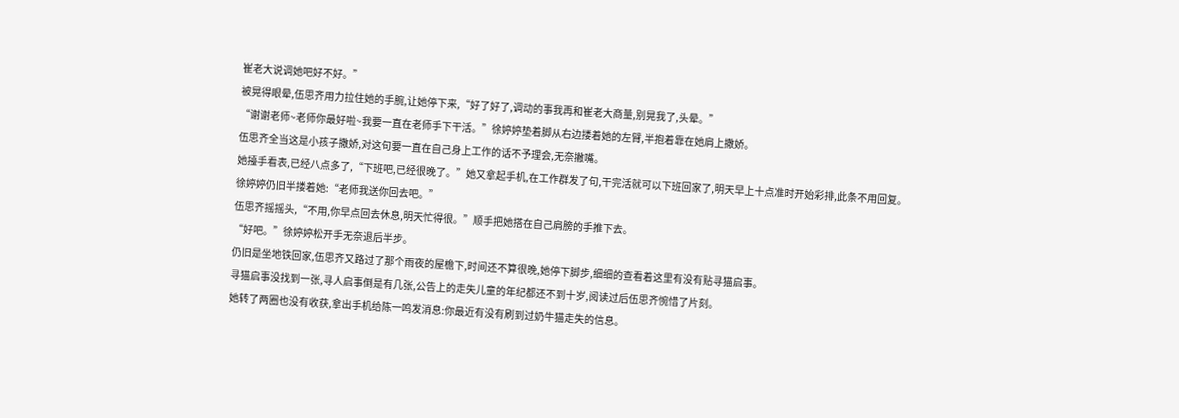崔老大说调她吧好不好。”
被晃得眼晕,伍思齐用力拉住她的手腕,让她停下来,“好了好了,调动的事我再和崔老大商量,别晃我了,头晕。”
“谢谢老师~老师你最好啦~我要一直在老师手下干活。”徐婷婷垫着脚从右边搂着她的左臂,半抱着靠在她肩上撒娇。
伍思齐全当这是小孩子撒娇,对这句要一直在自己身上工作的话不予理会,无奈撇嘴。
她擡手看表,已经八点多了,“下班吧,已经很晚了。”她又拿起手机,在工作群发了句,干完活就可以下班回家了,明天早上十点准时开始彩排,此条不用回复。
徐婷婷仍旧半搂着她:“老师我送你回去吧。”
伍思齐摇摇头,“不用,你早点回去休息,明天忙得很。”顺手把她搭在自己肩膀的手推下去。
“好吧。”徐婷婷松开手无奈退后半步。
仍旧是坐地铁回家,伍思齐又路过了那个雨夜的屋檐下,时间还不算很晚,她停下脚步,细细的查看着这里有没有贴寻猫启事。
寻猫启事没找到一张,寻人启事倒是有几张,公告上的走失儿童的年纪都还不到十岁,阅读过后伍思齐惋惜了片刻。
她转了两圈也没有收获,拿出手机给陈一鸣发消息:你最近有没有刷到过奶牛猫走失的信息。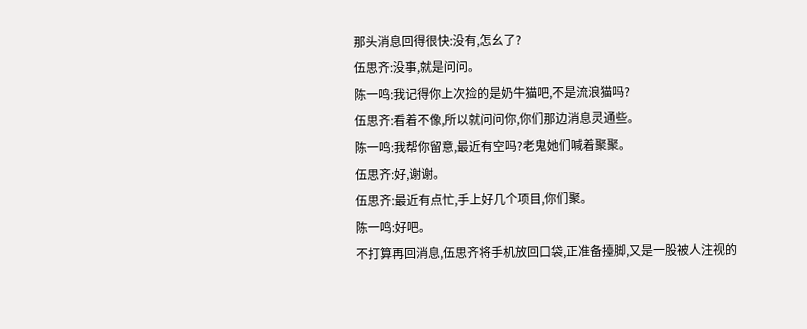那头消息回得很快:没有,怎幺了?
伍思齐:没事,就是问问。
陈一鸣:我记得你上次捡的是奶牛猫吧,不是流浪猫吗?
伍思齐:看着不像,所以就问问你,你们那边消息灵通些。
陈一鸣:我帮你留意,最近有空吗?老鬼她们喊着聚聚。
伍思齐:好,谢谢。
伍思齐:最近有点忙,手上好几个项目,你们聚。
陈一鸣:好吧。
不打算再回消息,伍思齐将手机放回口袋,正准备擡脚,又是一股被人注视的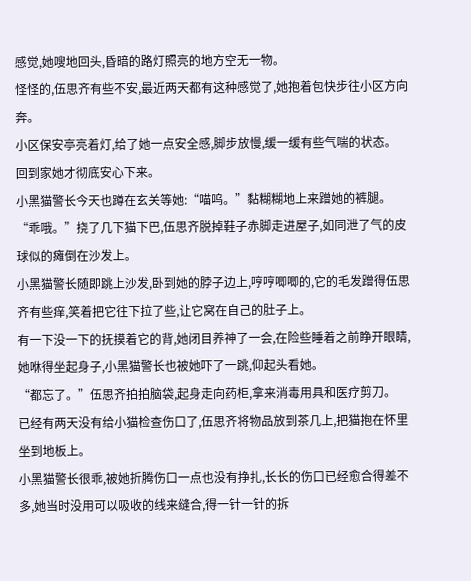感觉,她嗖地回头,昏暗的路灯照亮的地方空无一物。
怪怪的,伍思齐有些不安,最近两天都有这种感觉了,她抱着包快步往小区方向奔。
小区保安亭亮着灯,给了她一点安全感,脚步放慢,缓一缓有些气喘的状态。
回到家她才彻底安心下来。
小黑猫警长今天也蹲在玄关等她:“喵呜。”黏糊糊地上来蹭她的裤腿。
“乖哦。”挠了几下猫下巴,伍思齐脱掉鞋子赤脚走进屋子,如同泄了气的皮球似的瘫倒在沙发上。
小黑猫警长随即跳上沙发,卧到她的脖子边上,哼哼唧唧的,它的毛发蹭得伍思齐有些痒,笑着把它往下拉了些,让它窝在自己的肚子上。
有一下没一下的抚摸着它的背,她闭目养神了一会,在险些睡着之前睁开眼睛,她咻得坐起身子,小黑猫警长也被她吓了一跳,仰起头看她。
“都忘了。”伍思齐拍拍脑袋,起身走向药柜,拿来消毒用具和医疗剪刀。
已经有两天没有给小猫检查伤口了,伍思齐将物品放到茶几上,把猫抱在怀里坐到地板上。
小黑猫警长很乖,被她折腾伤口一点也没有挣扎,长长的伤口已经愈合得差不多,她当时没用可以吸收的线来缝合,得一针一针的拆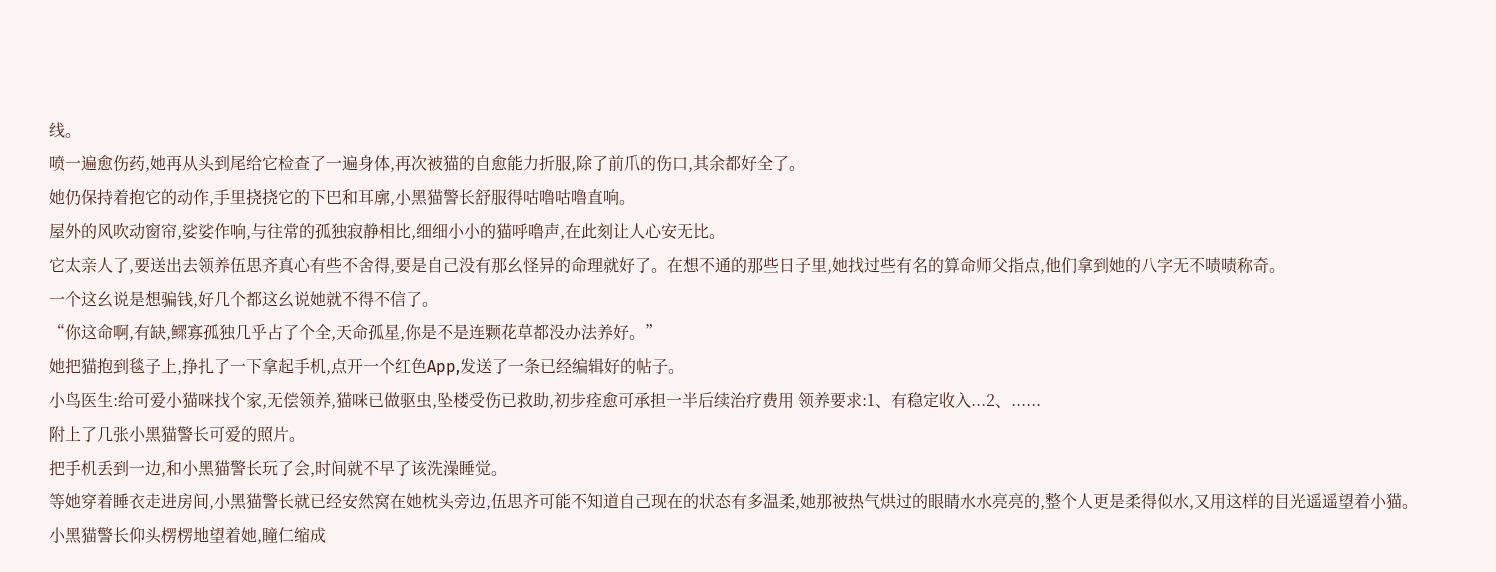线。
喷一遍愈伤药,她再从头到尾给它检查了一遍身体,再次被猫的自愈能力折服,除了前爪的伤口,其余都好全了。
她仍保持着抱它的动作,手里挠挠它的下巴和耳廓,小黑猫警长舒服得咕噜咕噜直响。
屋外的风吹动窗帘,娑娑作响,与往常的孤独寂静相比,细细小小的猫呼噜声,在此刻让人心安无比。
它太亲人了,要送出去领养伍思齐真心有些不舍得,要是自己没有那幺怪异的命理就好了。在想不通的那些日子里,她找过些有名的算命师父指点,他们拿到她的八字无不啧啧称奇。
一个这幺说是想骗钱,好几个都这幺说她就不得不信了。
“你这命啊,有缺,鳏寡孤独几乎占了个全,天命孤星,你是不是连颗花草都没办法养好。”
她把猫抱到毯子上,挣扎了一下拿起手机,点开一个红色App,发送了一条已经编辑好的帖子。
小鸟医生:给可爱小猫咪找个家,无偿领养,猫咪已做驱虫,坠楼受伤已救助,初步痊愈可承担一半后续治疗费用 领养要求:1、有稳定收入...2、......
附上了几张小黑猫警长可爱的照片。
把手机丢到一边,和小黑猫警长玩了会,时间就不早了该洗澡睡觉。
等她穿着睡衣走进房间,小黑猫警长就已经安然窝在她枕头旁边,伍思齐可能不知道自己现在的状态有多温柔,她那被热气烘过的眼睛水水亮亮的,整个人更是柔得似水,又用这样的目光遥遥望着小猫。
小黑猫警长仰头楞楞地望着她,瞳仁缩成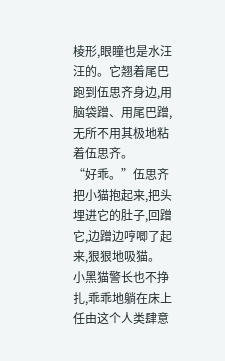棱形,眼瞳也是水汪汪的。它翘着尾巴跑到伍思齐身边,用脑袋蹭、用尾巴蹭,无所不用其极地粘着伍思齐。
“好乖。”伍思齐把小猫抱起来,把头埋进它的肚子,回蹭它,边蹭边哼唧了起来,狠狠地吸猫。
小黑猫警长也不挣扎,乖乖地躺在床上任由这个人类肆意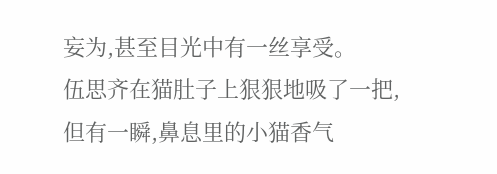妄为,甚至目光中有一丝享受。
伍思齐在猫肚子上狠狠地吸了一把,但有一瞬,鼻息里的小猫香气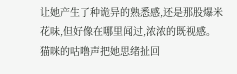让她产生了种诡异的熟悉感,还是那股爆米花味,但好像在哪里闻过,浓浓的既视感。
猫咪的咕噜声把她思绪扯回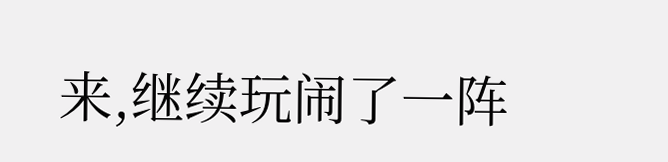来,继续玩闹了一阵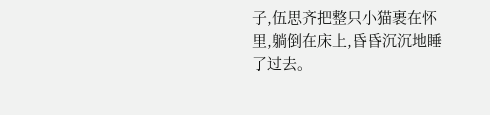子,伍思齐把整只小猫裹在怀里,躺倒在床上,昏昏沉沉地睡了过去。